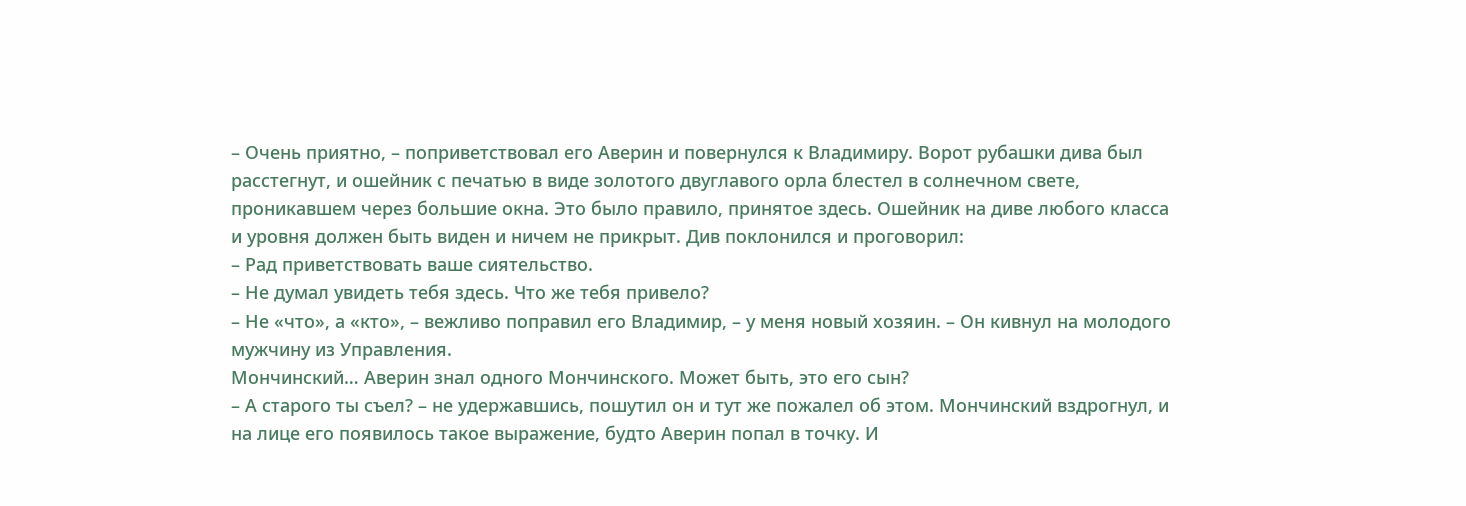– Очень приятно, – поприветствовал его Аверин и повернулся к Владимиру. Ворот рубашки дива был расстегнут, и ошейник с печатью в виде золотого двуглавого орла блестел в солнечном свете, проникавшем через большие окна. Это было правило, принятое здесь. Ошейник на диве любого класса и уровня должен быть виден и ничем не прикрыт. Див поклонился и проговорил:
– Рад приветствовать ваше сиятельство.
– Не думал увидеть тебя здесь. Что же тебя привело?
– Не «что», а «кто», – вежливо поправил его Владимир, – у меня новый хозяин. – Он кивнул на молодого мужчину из Управления.
Мончинский… Аверин знал одного Мончинского. Может быть, это его сын?
– А старого ты съел? – не удержавшись, пошутил он и тут же пожалел об этом. Мончинский вздрогнул, и на лице его появилось такое выражение, будто Аверин попал в точку. И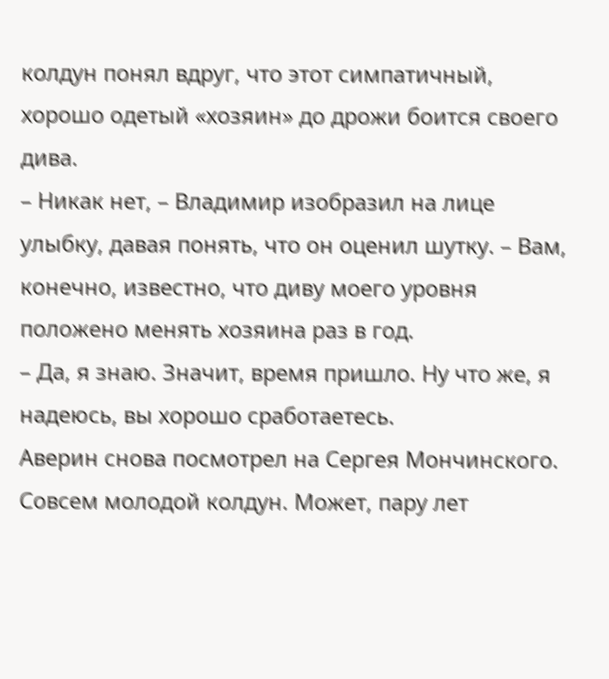колдун понял вдруг, что этот симпатичный, хорошо одетый «хозяин» до дрожи боится своего дива.
– Никак нет, – Владимир изобразил на лице улыбку, давая понять, что он оценил шутку. – Вам, конечно, известно, что диву моего уровня положено менять хозяина раз в год.
– Да, я знаю. Значит, время пришло. Ну что же, я надеюсь, вы хорошо сработаетесь.
Аверин снова посмотрел на Сергея Мончинского. Совсем молодой колдун. Может, пару лет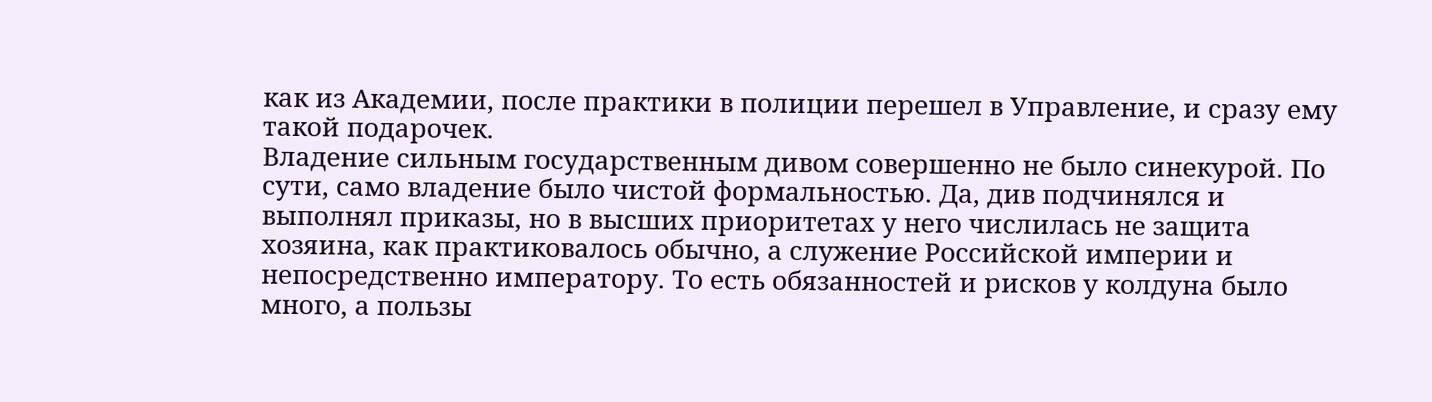как из Академии, после практики в полиции перешел в Управление, и сразу ему такой подарочек.
Владение сильным государственным дивом совершенно не было синекурой. По сути, само владение было чистой формальностью. Да, див подчинялся и выполнял приказы, но в высших приоритетах у него числилась не защита хозяина, как практиковалось обычно, а служение Российской империи и непосредственно императору. То есть обязанностей и рисков у колдуна было много, а пользы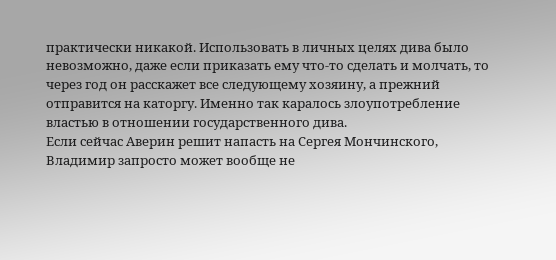практически никакой. Использовать в личных целях дива было невозможно, даже если приказать ему что-то сделать и молчать, то через год он расскажет все следующему хозяину, а прежний отправится на каторгу. Именно так каралось злоупотребление властью в отношении государственного дива.
Если сейчас Аверин решит напасть на Сергея Мончинского, Владимир запросто может вообще не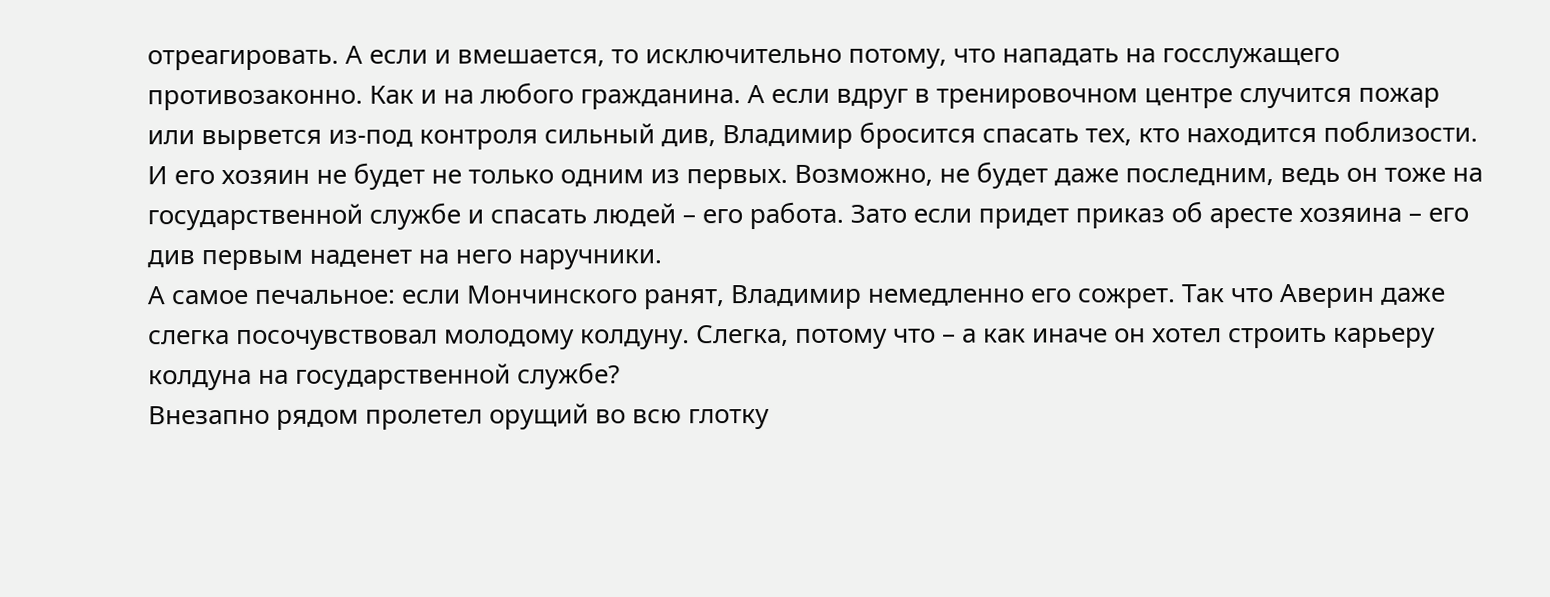отреагировать. А если и вмешается, то исключительно потому, что нападать на госслужащего противозаконно. Как и на любого гражданина. А если вдруг в тренировочном центре случится пожар или вырвется из-под контроля сильный див, Владимир бросится спасать тех, кто находится поблизости. И его хозяин не будет не только одним из первых. Возможно, не будет даже последним, ведь он тоже на государственной службе и спасать людей – его работа. Зато если придет приказ об аресте хозяина – его див первым наденет на него наручники.
А самое печальное: если Мончинского ранят, Владимир немедленно его сожрет. Так что Аверин даже слегка посочувствовал молодому колдуну. Слегка, потому что – а как иначе он хотел строить карьеру колдуна на государственной службе?
Внезапно рядом пролетел орущий во всю глотку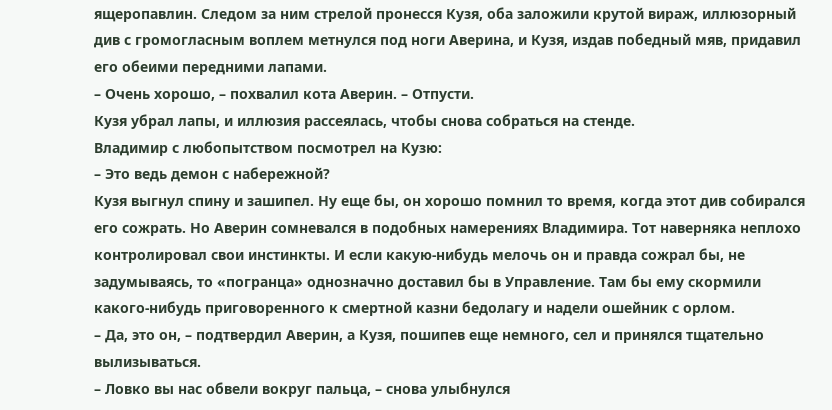ящеропавлин. Следом за ним стрелой пронесся Кузя, оба заложили крутой вираж, иллюзорный див с громогласным воплем метнулся под ноги Аверина, и Кузя, издав победный мяв, придавил его обеими передними лапами.
– Очень хорошо, – похвалил кота Аверин. – Отпусти.
Кузя убрал лапы, и иллюзия рассеялась, чтобы снова собраться на стенде.
Владимир с любопытством посмотрел на Кузю:
– Это ведь демон с набережной?
Кузя выгнул спину и зашипел. Ну еще бы, он хорошо помнил то время, когда этот див собирался его сожрать. Но Аверин сомневался в подобных намерениях Владимира. Тот наверняка неплохо контролировал свои инстинкты. И если какую-нибудь мелочь он и правда сожрал бы, не задумываясь, то «погранца» однозначно доставил бы в Управление. Там бы ему скормили какого-нибудь приговоренного к смертной казни бедолагу и надели ошейник с орлом.
– Да, это он, – подтвердил Аверин, а Кузя, пошипев еще немного, сел и принялся тщательно вылизываться.
– Ловко вы нас обвели вокруг пальца, – снова улыбнулся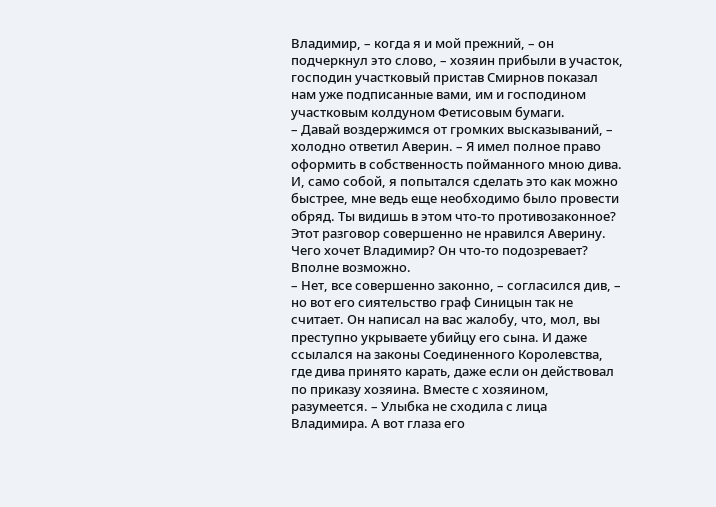Владимир, – когда я и мой прежний, – он подчеркнул это слово, – хозяин прибыли в участок, господин участковый пристав Смирнов показал нам уже подписанные вами, им и господином участковым колдуном Фетисовым бумаги.
– Давай воздержимся от громких высказываний, – холодно ответил Аверин. – Я имел полное право оформить в собственность пойманного мною дива. И, само собой, я попытался сделать это как можно быстрее, мне ведь еще необходимо было провести обряд. Ты видишь в этом что-то противозаконное?
Этот разговор совершенно не нравился Аверину. Чего хочет Владимир? Он что-то подозревает? Вполне возможно.
– Нет, все совершенно законно, – согласился див, – но вот его сиятельство граф Синицын так не считает. Он написал на вас жалобу, что, мол, вы преступно укрываете убийцу его сына. И даже ссылался на законы Соединенного Королевства, где дива принято карать, даже если он действовал по приказу хозяина. Вместе с хозяином, разумеется. – Улыбка не сходила с лица Владимира. А вот глаза его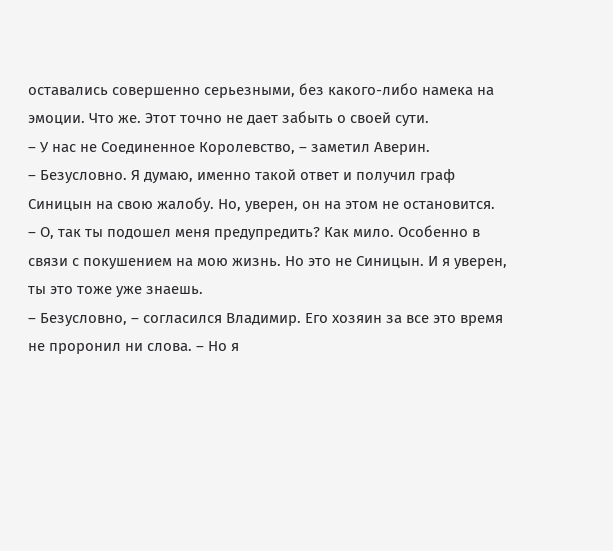оставались совершенно серьезными, без какого-либо намека на эмоции. Что же. Этот точно не дает забыть о своей сути.
– У нас не Соединенное Королевство, – заметил Аверин.
– Безусловно. Я думаю, именно такой ответ и получил граф Синицын на свою жалобу. Но, уверен, он на этом не остановится.
– О, так ты подошел меня предупредить? Как мило. Особенно в связи с покушением на мою жизнь. Но это не Синицын. И я уверен, ты это тоже уже знаешь.
– Безусловно, – согласился Владимир. Его хозяин за все это время не проронил ни слова. – Но я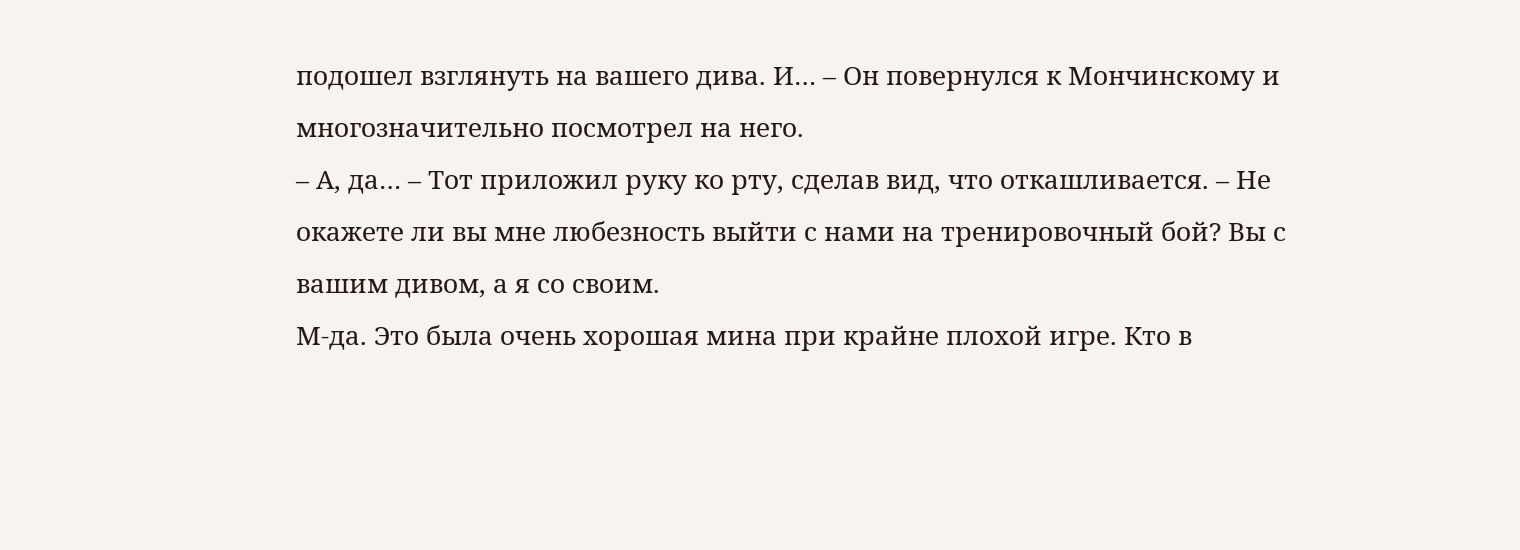подошел взглянуть на вашего дива. И… – Он повернулся к Мончинскому и многозначительно посмотрел на него.
– А, да… – Тот приложил руку ко рту, сделав вид, что откашливается. – Не окажете ли вы мне любезность выйти с нами на тренировочный бой? Вы с вашим дивом, а я со своим.
М-да. Это была очень хорошая мина при крайне плохой игре. Кто в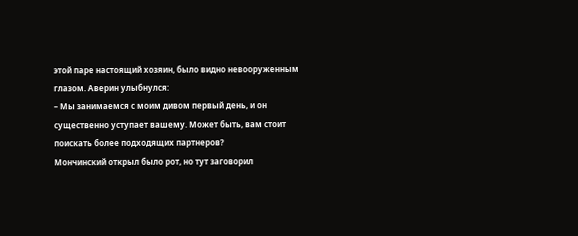этой паре настоящий хозяин, было видно невооруженным глазом. Аверин улыбнулся:
– Мы занимаемся с моим дивом первый день, и он существенно уступает вашему. Может быть, вам стоит поискать более подходящих партнеров?
Мончинский открыл было рот, но тут заговорил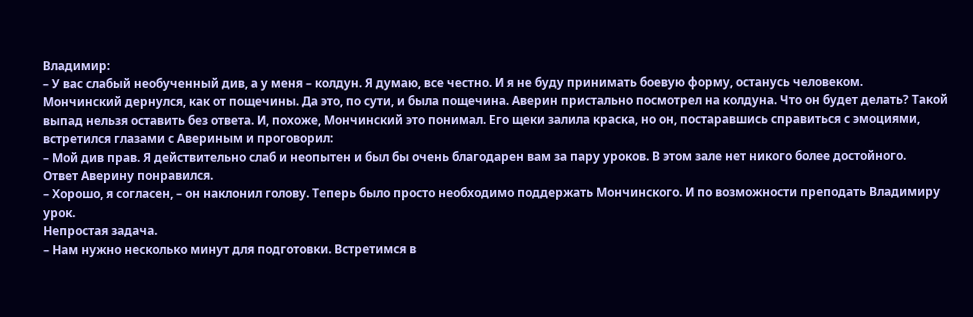Владимир:
– У вас слабый необученный див, а у меня – колдун. Я думаю, все честно. И я не буду принимать боевую форму, останусь человеком.
Мончинский дернулся, как от пощечины. Да это, по сути, и была пощечина. Аверин пристально посмотрел на колдуна. Что он будет делать? Такой выпад нельзя оставить без ответа. И, похоже, Мончинский это понимал. Его щеки залила краска, но он, постаравшись справиться с эмоциями, встретился глазами с Авериным и проговорил:
– Мой див прав. Я действительно слаб и неопытен и был бы очень благодарен вам за пару уроков. В этом зале нет никого более достойного.
Ответ Аверину понравился.
– Хорошо, я согласен, – он наклонил голову. Теперь было просто необходимо поддержать Мончинского. И по возможности преподать Владимиру урок.
Непростая задача.
– Нам нужно несколько минут для подготовки. Встретимся в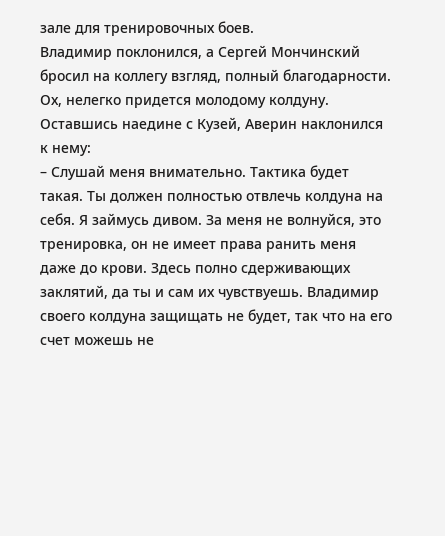зале для тренировочных боев.
Владимир поклонился, а Сергей Мончинский бросил на коллегу взгляд, полный благодарности. Ох, нелегко придется молодому колдуну.
Оставшись наедине с Кузей, Аверин наклонился к нему:
– Слушай меня внимательно. Тактика будет такая. Ты должен полностью отвлечь колдуна на себя. Я займусь дивом. За меня не волнуйся, это тренировка, он не имеет права ранить меня даже до крови. Здесь полно сдерживающих заклятий, да ты и сам их чувствуешь. Владимир своего колдуна защищать не будет, так что на его счет можешь не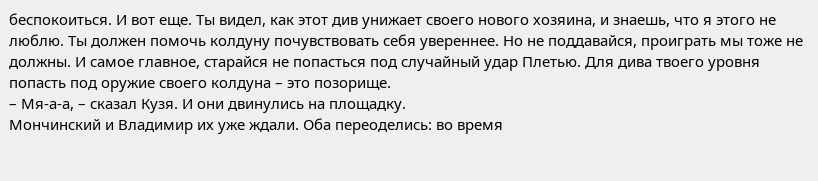беспокоиться. И вот еще. Ты видел, как этот див унижает своего нового хозяина, и знаешь, что я этого не люблю. Ты должен помочь колдуну почувствовать себя увереннее. Но не поддавайся, проиграть мы тоже не должны. И самое главное, старайся не попасться под случайный удар Плетью. Для дива твоего уровня попасть под оружие своего колдуна – это позорище.
– Мя-а-а, – сказал Кузя. И они двинулись на площадку.
Мончинский и Владимир их уже ждали. Оба переоделись: во время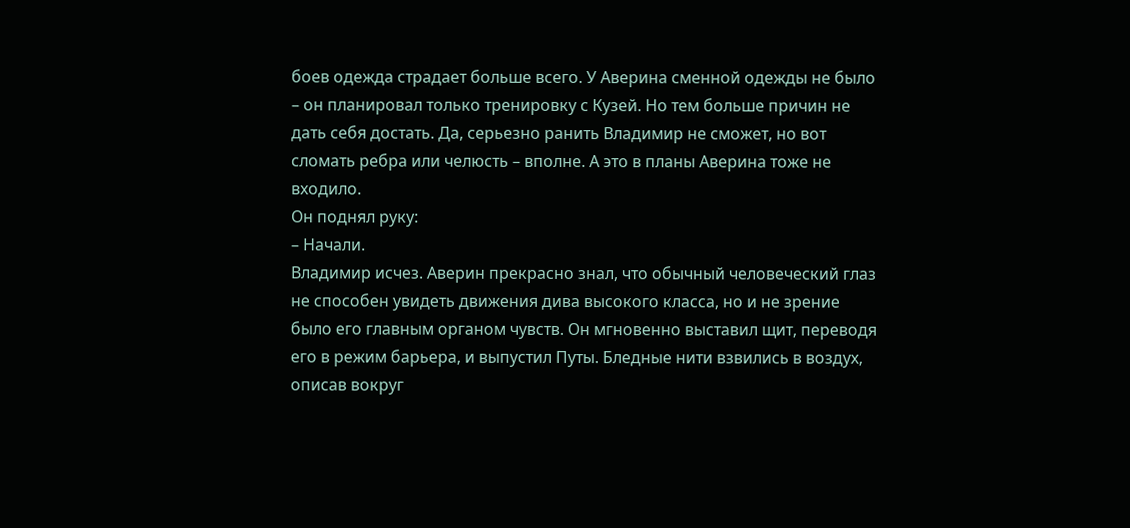боев одежда страдает больше всего. У Аверина сменной одежды не было – он планировал только тренировку с Кузей. Но тем больше причин не дать себя достать. Да, серьезно ранить Владимир не сможет, но вот сломать ребра или челюсть – вполне. А это в планы Аверина тоже не входило.
Он поднял руку:
– Начали.
Владимир исчез. Аверин прекрасно знал, что обычный человеческий глаз не способен увидеть движения дива высокого класса, но и не зрение было его главным органом чувств. Он мгновенно выставил щит, переводя его в режим барьера, и выпустил Путы. Бледные нити взвились в воздух, описав вокруг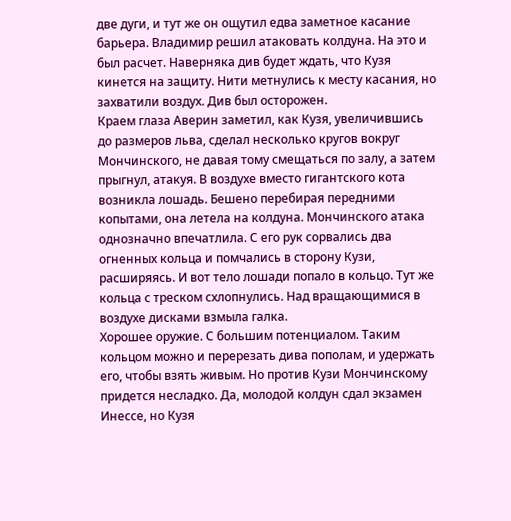две дуги, и тут же он ощутил едва заметное касание барьера. Владимир решил атаковать колдуна. На это и был расчет. Наверняка див будет ждать, что Кузя кинется на защиту. Нити метнулись к месту касания, но захватили воздух. Див был осторожен.
Краем глаза Аверин заметил, как Кузя, увеличившись до размеров льва, сделал несколько кругов вокруг Мончинского, не давая тому смещаться по залу, а затем прыгнул, атакуя. В воздухе вместо гигантского кота возникла лошадь. Бешено перебирая передними копытами, она летела на колдуна. Мончинского атака однозначно впечатлила. С его рук сорвались два огненных кольца и помчались в сторону Кузи, расширяясь. И вот тело лошади попало в кольцо. Тут же кольца с треском схлопнулись. Над вращающимися в воздухе дисками взмыла галка.
Хорошее оружие. С большим потенциалом. Таким кольцом можно и перерезать дива пополам, и удержать его, чтобы взять живым. Но против Кузи Мончинскому придется несладко. Да, молодой колдун сдал экзамен Инессе, но Кузя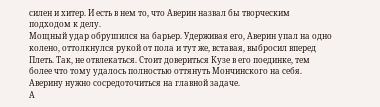силен и хитер. И есть в нем то, что Аверин назвал бы творческим подходом к делу.
Мощный удар обрушился на барьер. Удерживая его, Аверин упал на одно колено, оттолкнулся рукой от пола и тут же, вставая, выбросил вперед Плеть. Так, не отвлекаться. Стоит довериться Кузе в его поединке, тем более что тому удалось полностью оттянуть Мончинского на себя. Аверину нужно сосредоточиться на главной задаче.
А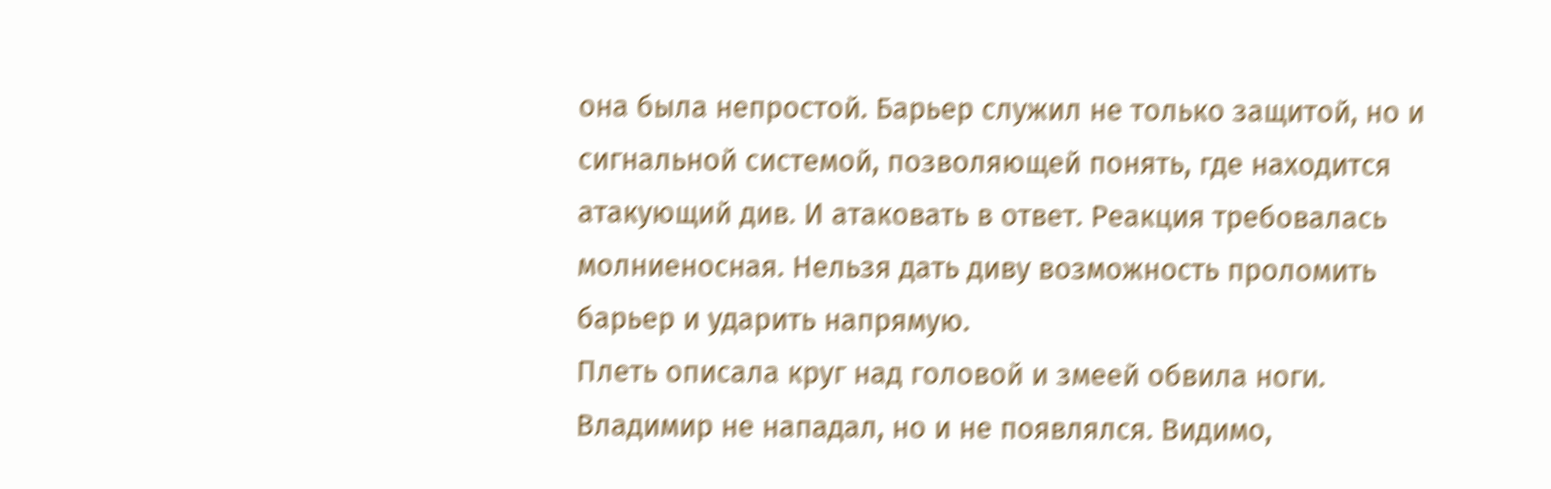она была непростой. Барьер служил не только защитой, но и сигнальной системой, позволяющей понять, где находится атакующий див. И атаковать в ответ. Реакция требовалась молниеносная. Нельзя дать диву возможность проломить барьер и ударить напрямую.
Плеть описала круг над головой и змеей обвила ноги. Владимир не нападал, но и не появлялся. Видимо,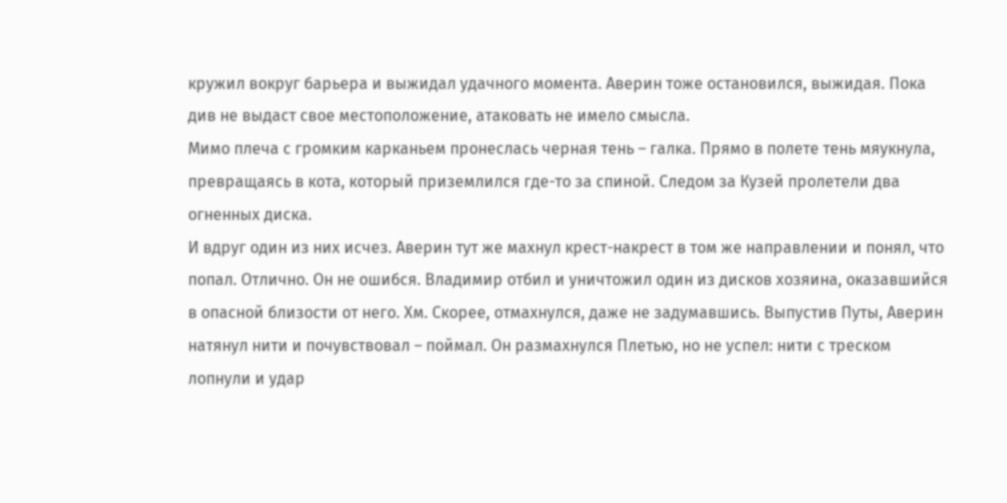кружил вокруг барьера и выжидал удачного момента. Аверин тоже остановился, выжидая. Пока див не выдаст свое местоположение, атаковать не имело смысла.
Мимо плеча с громким карканьем пронеслась черная тень – галка. Прямо в полете тень мяукнула, превращаясь в кота, который приземлился где-то за спиной. Следом за Кузей пролетели два огненных диска.
И вдруг один из них исчез. Аверин тут же махнул крест-накрест в том же направлении и понял, что попал. Отлично. Он не ошибся. Владимир отбил и уничтожил один из дисков хозяина, оказавшийся в опасной близости от него. Хм. Скорее, отмахнулся, даже не задумавшись. Выпустив Путы, Аверин натянул нити и почувствовал – поймал. Он размахнулся Плетью, но не успел: нити с треском лопнули и удар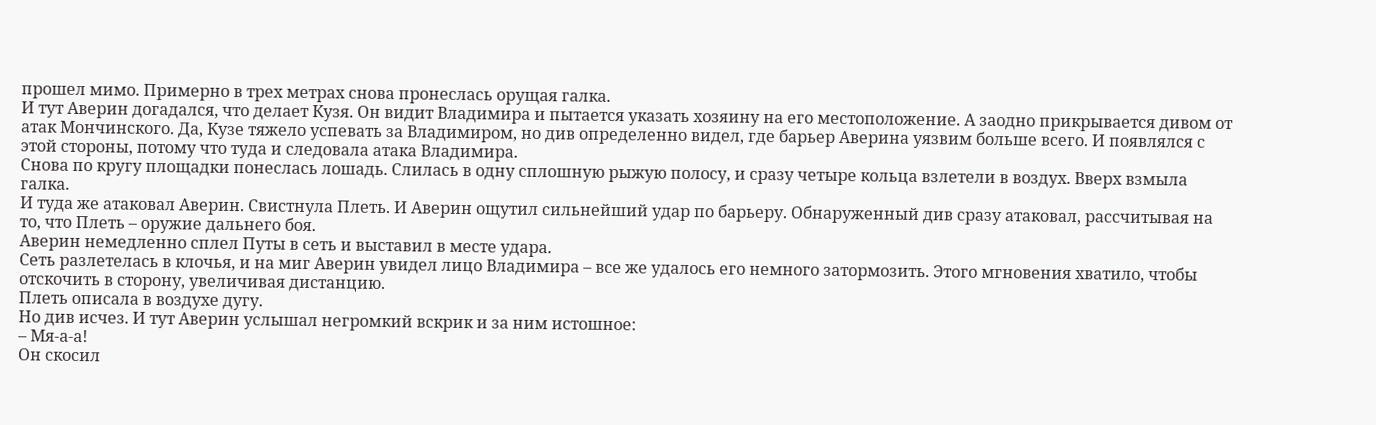прошел мимо. Примерно в трех метрах снова пронеслась орущая галка.
И тут Аверин догадался, что делает Кузя. Он видит Владимира и пытается указать хозяину на его местоположение. А заодно прикрывается дивом от атак Мончинского. Да, Кузе тяжело успевать за Владимиром, но див определенно видел, где барьер Аверина уязвим больше всего. И появлялся с этой стороны, потому что туда и следовала атака Владимира.
Снова по кругу площадки понеслась лошадь. Слилась в одну сплошную рыжую полосу, и сразу четыре кольца взлетели в воздух. Вверх взмыла галка.
И туда же атаковал Аверин. Свистнула Плеть. И Аверин ощутил сильнейший удар по барьеру. Обнаруженный див сразу атаковал, рассчитывая на то, что Плеть – оружие дальнего боя.
Аверин немедленно сплел Путы в сеть и выставил в месте удара.
Сеть разлетелась в клочья, и на миг Аверин увидел лицо Владимира – все же удалось его немного затормозить. Этого мгновения хватило, чтобы отскочить в сторону, увеличивая дистанцию.
Плеть описала в воздухе дугу.
Но див исчез. И тут Аверин услышал негромкий вскрик и за ним истошное:
– Мя-а-а!
Он скосил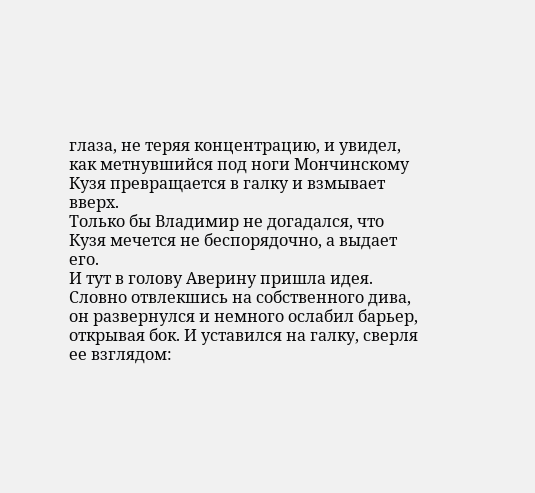глаза, не теряя концентрацию, и увидел, как метнувшийся под ноги Мончинскому Кузя превращается в галку и взмывает вверх.
Только бы Владимир не догадался, что Кузя мечется не беспорядочно, а выдает его.
И тут в голову Аверину пришла идея. Словно отвлекшись на собственного дива, он развернулся и немного ослабил барьер, открывая бок. И уставился на галку, сверля ее взглядом: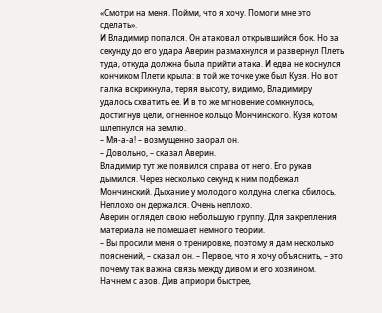«Смотри на меня. Пойми, что я хочу. Помоги мне это сделать».
И Владимир попался. Он атаковал открывшийся бок. Но за секунду до его удара Аверин размахнулся и развернул Плеть туда, откуда должна была прийти атака. И едва не коснулся кончиком Плети крыла: в той же точке уже был Кузя. Но вот галка вскрикнула, теряя высоту, видимо, Владимиру удалось схватить ее. И в то же мгновение сомкнулось, достигнув цели, огненное кольцо Мончинского. Кузя котом шлепнулся на землю.
– Мя-а-а! – возмущенно заорал он.
– Довольно, – сказал Аверин.
Владимир тут же появился справа от него. Его рукав дымился. Через несколько секунд к ним подбежал Мончинский. Дыхание у молодого колдуна слегка сбилось. Неплохо он держался. Очень неплохо.
Аверин оглядел свою небольшую группу. Для закрепления материала не помешает немного теории.
– Вы просили меня о тренировке, поэтому я дам несколько пояснений, – сказал он. – Первое, что я хочу объяснить, – это почему так важна связь между дивом и его хозяином. Начнем с азов. Див априори быстрее,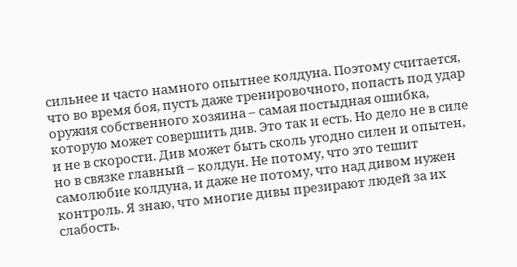сильнее и часто намного опытнее колдуна. Поэтому считается, что во время боя, пусть даже тренировочного, попасть под удар оружия собственного хозяина – самая постыдная ошибка, которую может совершить див. Это так и есть. Но дело не в силе и не в скорости. Див может быть сколь угодно силен и опытен, но в связке главный – колдун. Не потому, что это тешит самолюбие колдуна, и даже не потому, что над дивом нужен контроль. Я знаю, что многие дивы презирают людей за их слабость.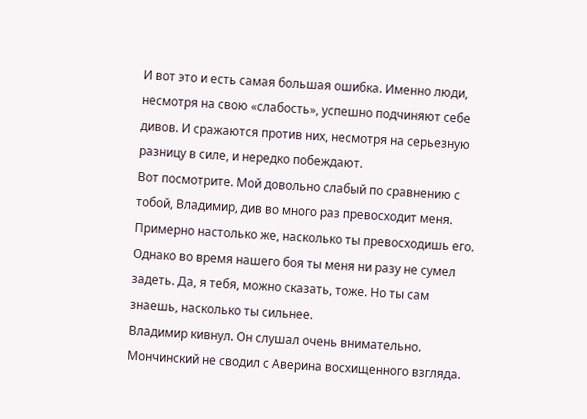И вот это и есть самая большая ошибка. Именно люди, несмотря на свою «слабость», успешно подчиняют себе дивов. И сражаются против них, несмотря на серьезную разницу в силе, и нередко побеждают.
Вот посмотрите. Мой довольно слабый по сравнению с тобой, Владимир, див во много раз превосходит меня. Примерно настолько же, насколько ты превосходишь его. Однако во время нашего боя ты меня ни разу не сумел задеть. Да, я тебя, можно сказать, тоже. Но ты сам знаешь, насколько ты сильнее.
Владимир кивнул. Он слушал очень внимательно. Мончинский не сводил с Аверина восхищенного взгляда.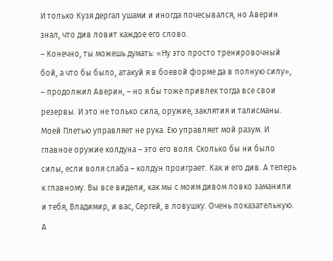И только Кузя дергал ушами и иногда почесывался, но Аверин знал, что див ловит каждое его слово.
– Конечно, ты можешь думать: «Ну это просто тренировочный бой, а что бы было, атакуй я в боевой форме да в полную силу», – продолжил Аверин, – но я бы тоже привлек тогда все свои резервы. И это не только сила, оружие, заклятия и талисманы. Моей Плетью управляет не рука. Ею управляет мой разум. И главное оружие колдуна – это его воля. Сколько бы ни было силы, если воля слаба – колдун проиграет. Как и его див. А теперь к главному. Вы все видели, как мы с моим дивом ловко заманили и тебя, Владимир, и вас, Сергей, в ловушку. Очень показательную. А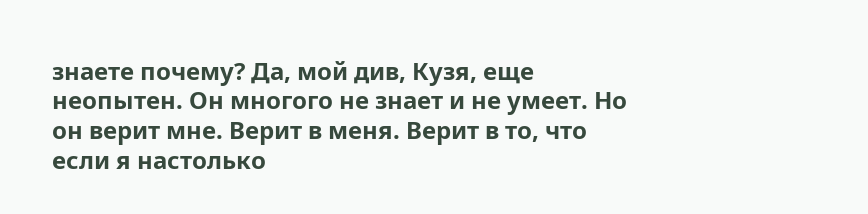знаете почему? Да, мой див, Кузя, еще неопытен. Он многого не знает и не умеет. Но он верит мне. Верит в меня. Верит в то, что если я настолько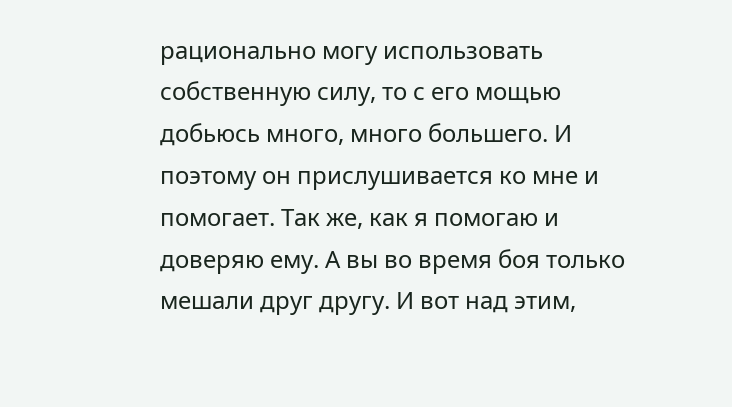рационально могу использовать собственную силу, то с его мощью добьюсь много, много большего. И поэтому он прислушивается ко мне и помогает. Так же, как я помогаю и доверяю ему. А вы во время боя только мешали друг другу. И вот над этим,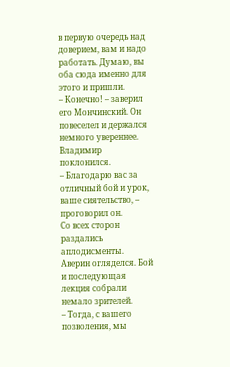в первую очередь над доверием, вам и надо работать. Думаю, вы оба сюда именно для этого и пришли.
– Конечно! – заверил его Мончинский. Он повеселел и держался немного увереннее.
Владимир поклонился.
– Благодарю вас за отличный бой и урок, ваше сиятельство, – проговорил он.
Со всех сторон раздались аплодисменты. Аверин огляделся. Бой и последующая лекция собрали немало зрителей.
– Тогда, с вашего позволения, мы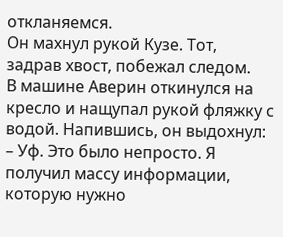откланяемся.
Он махнул рукой Кузе. Тот, задрав хвост, побежал следом.
В машине Аверин откинулся на кресло и нащупал рукой фляжку с водой. Напившись, он выдохнул:
– Уф. Это было непросто. Я получил массу информации, которую нужно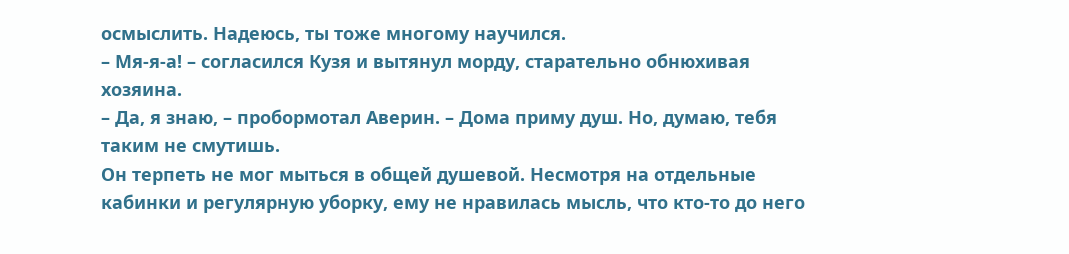осмыслить. Надеюсь, ты тоже многому научился.
– Мя-я-а! – согласился Кузя и вытянул морду, старательно обнюхивая хозяина.
– Да, я знаю, – пробормотал Аверин. – Дома приму душ. Но, думаю, тебя таким не смутишь.
Он терпеть не мог мыться в общей душевой. Несмотря на отдельные кабинки и регулярную уборку, ему не нравилась мысль, что кто-то до него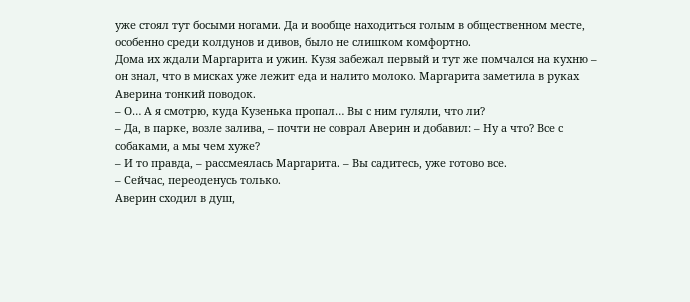уже стоял тут босыми ногами. Да и вообще находиться голым в общественном месте, особенно среди колдунов и дивов, было не слишком комфортно.
Дома их ждали Маргарита и ужин. Кузя забежал первый и тут же помчался на кухню – он знал, что в мисках уже лежит еда и налито молоко. Маргарита заметила в руках Аверина тонкий поводок.
– О… А я смотрю, куда Кузенька пропал… Вы с ним гуляли, что ли?
– Да, в парке, возле залива, – почти не соврал Аверин и добавил: – Ну а что? Все с собаками, а мы чем хуже?
– И то правда, – рассмеялась Маргарита. – Вы садитесь, уже готово все.
– Сейчас, переоденусь только.
Аверин сходил в душ,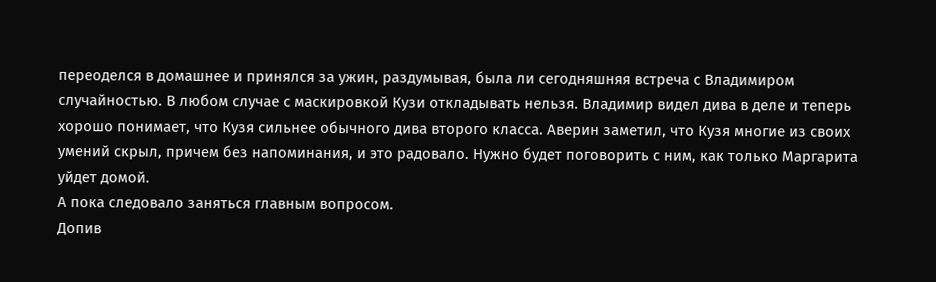переоделся в домашнее и принялся за ужин, раздумывая, была ли сегодняшняя встреча с Владимиром случайностью. В любом случае с маскировкой Кузи откладывать нельзя. Владимир видел дива в деле и теперь хорошо понимает, что Кузя сильнее обычного дива второго класса. Аверин заметил, что Кузя многие из своих умений скрыл, причем без напоминания, и это радовало. Нужно будет поговорить с ним, как только Маргарита уйдет домой.
А пока следовало заняться главным вопросом.
Допив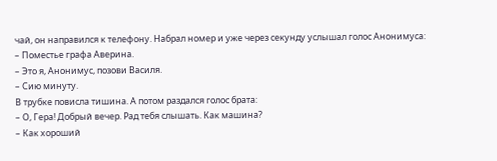чай, он направился к телефону. Набрал номер и уже через секунду услышал голос Анонимуса:
– Поместье графа Аверина.
– Это я, Анонимус, позови Василя.
– Сию минуту.
В трубке повисла тишина. А потом раздался голос брата:
– О, Гера! Добрый вечер. Рад тебя слышать. Как машина?
– Как хороший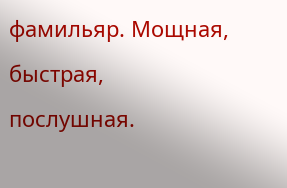фамильяр. Мощная, быстрая, послушная.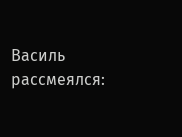Василь рассмеялся: